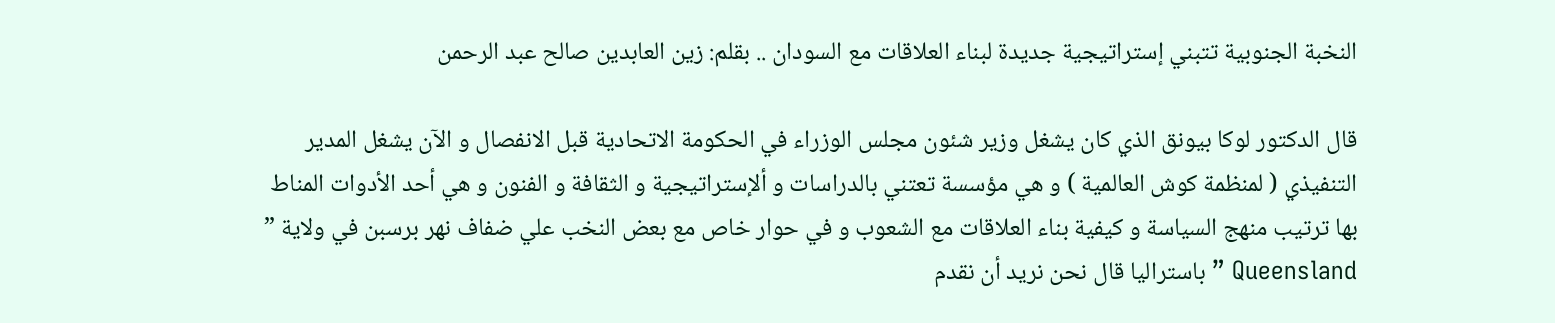النخبة الجنوبية تتبني إستراتيجية جديدة لبناء العلاقات مع السودان .. بقلم: زين العابدين صالح عبد الرحمن

قال الدكتور لوكا بيونق الذي كان يشغل وزير شئون مجلس الوزراء في الحكومة الاتحادية قبل الانفصال و الآن يشغل المدير التنفيذي ( لمنظمة كوش العالمية ) و هي مؤسسة تعتني بالدراسات و ألإستراتيجية و الثقافة و الفنون و هي أحد الأدوات المناط بها ترتيب منهج السياسة و كيفية بناء العلاقات مع الشعوب و في حوار خاص مع بعض النخب علي ضفاف نهر برسبن في ولاية ” Queensland ” باستراليا قال نحن نريد أن نقدم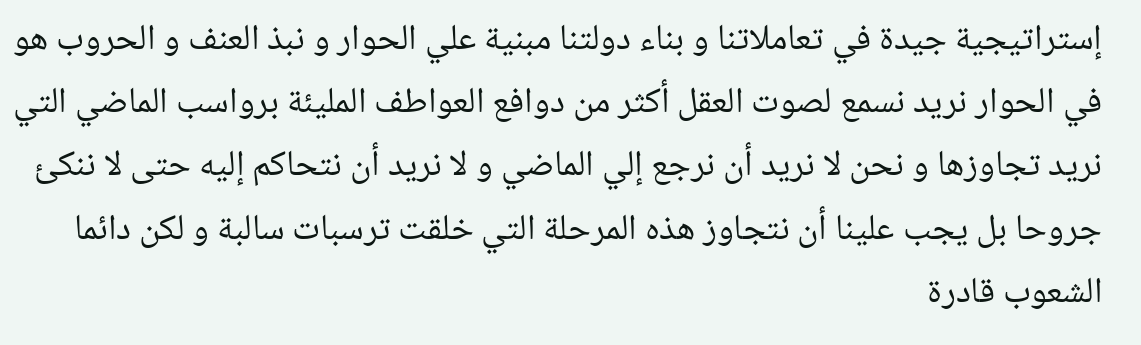إستراتيجية جيدة في تعاملاتنا و بناء دولتنا مبنية علي الحوار و نبذ العنف و الحروب هو في الحوار نريد نسمع لصوت العقل أكثر من دوافع العواطف المليئة برواسب الماضي التي نريد تجاوزها و نحن لا نريد أن نرجع إلي الماضي و لا نريد أن نتحاكم إليه حتى لا ننكئ جروحا بل يجب علينا أن نتجاوز هذه المرحلة التي خلقت ترسبات سالبة و لكن دائما الشعوب قادرة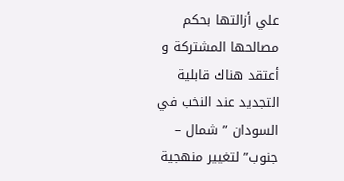علي أزالتها بحكم مصالحها المشتركة و أعتقد هناك قابلية التجديد عند النخب في السودان ” شمال – جنوب” لتغيير منهجية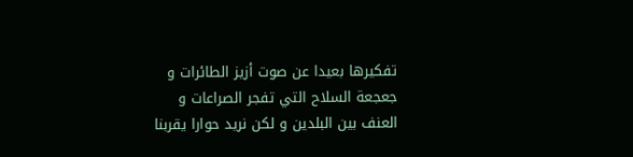تفكيرها بعيدا عن صوت أزيز الطائرات و جعجعة السلاح التي تفجر الصراعات و العنف بين البلدين و لكن نريد حوارا يقربنا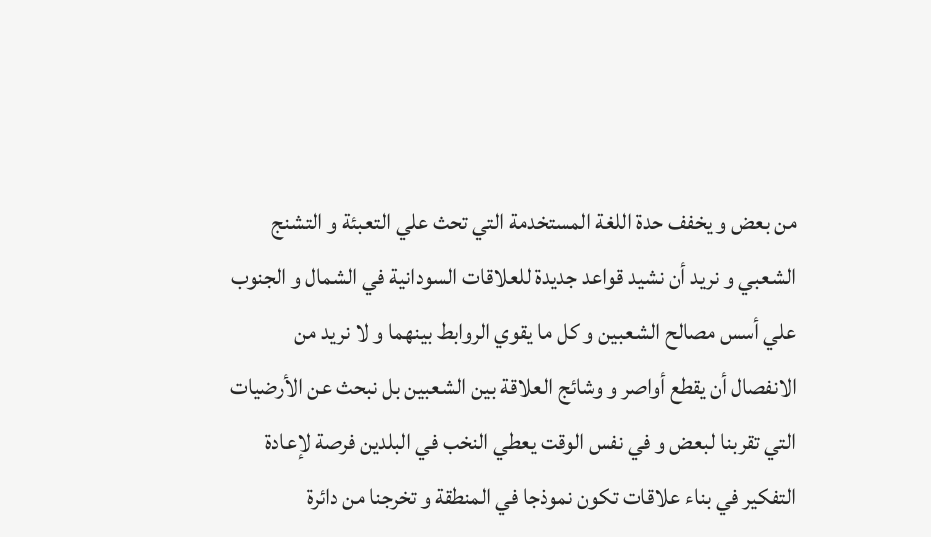من بعض و يخفف حدة اللغة المستخدمة التي تحث علي التعبئة و التشنج الشعبي و نريد أن نشيد قواعد جديدة للعلاقات السودانية في الشمال و الجنوب علي أسس مصالح الشعبين و كل ما يقوي الروابط بينهما و لا نريد من الانفصال أن يقطع أواصر و وشائج العلاقة بين الشعبين بل نبحث عن الأرضيات التي تقربنا لبعض و في نفس الوقت يعطي النخب في البلدين فرصة لإعادة التفكير في بناء علاقات تكون نموذجا في المنطقة و تخرجنا من دائرة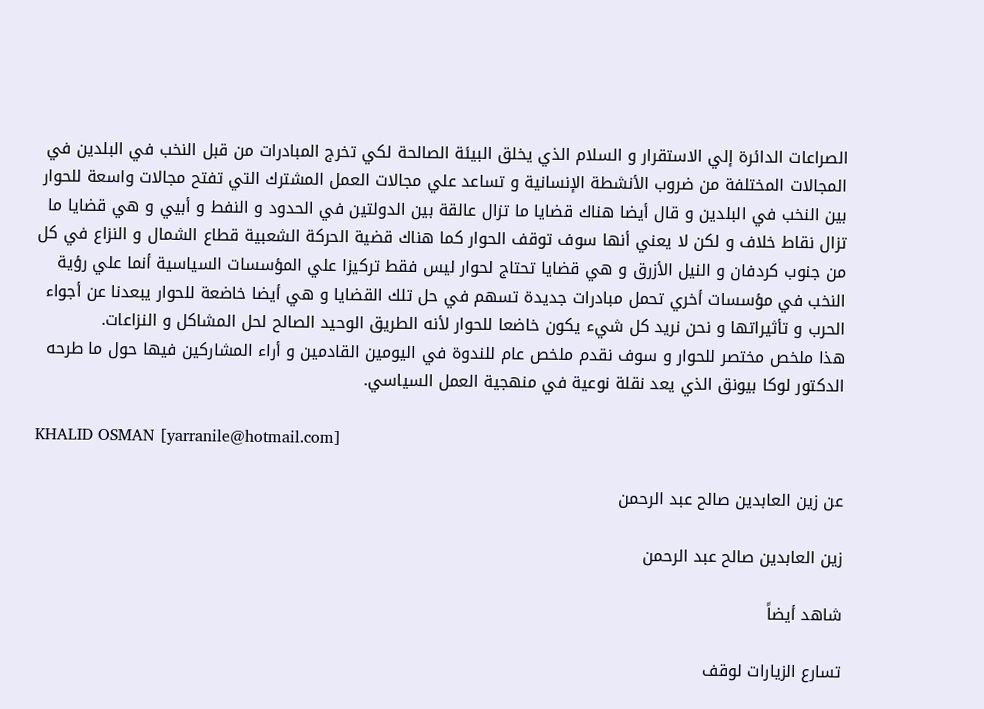الصراعات الدائرة إلي الاستقرار و السلام الذي يخلق البيئة الصالحة لكي تخرج المبادرات من قبل النخب في البلدين في المجالات المختلفة من ضروب الأنشطة الإنسانية و تساعد علي مجالات العمل المشترك التي تفتح مجالات واسعة للحوار بين النخب في البلدين و قال أيضا هناك قضايا ما تزال عالقة بين الدولتين في الحدود و النفط و أبيي و هي قضايا ما تزال نقاط خلاف و لكن لا يعني أنها سوف توقف الحوار كما هناك قضية الحركة الشعبية قطاع الشمال و النزاع في كل من جنوب كردفان و النيل الأزرق و هي قضايا تحتاج لحوار ليس فقط تركيزا علي المؤسسات السياسية أنما علي رؤية النخب في مؤسسات أخري تحمل مبادرات جديدة تسهم في حل تلك القضايا و هي أيضا خاضعة للحوار يبعدنا عن أجواء الحرب و تأثيراتها و نحن نريد كل شيء يكون خاضعا للحوار لأنه الطريق الوحيد الصالح لحل المشاكل و النزاعات.
هذا ملخص مختصر للحوار و سوف نقدم ملخص عام للندوة في اليومين القادمين و أراء المشاركين فيها حول ما طرحه الدكتور لوكا بيونق الذي يعد نقلة نوعية في منهجية العمل السياسي.

KHALID OSMAN [yarranile@hotmail.com]

عن زين العابدين صالح عبد الرحمن

زين العابدين صالح عبد الرحمن

شاهد أيضاً

تسارع الزيارات لوقف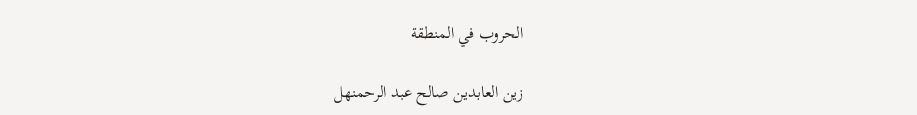الحروب في المنطقة

زين العابدين صالح عبد الرحمنهل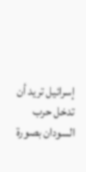إسرائيل تريد أن تدخل حرب السودان بصورة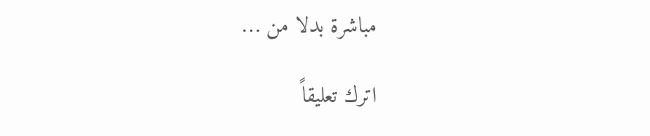مباشرة بدلا من …

اترك تعليقاً